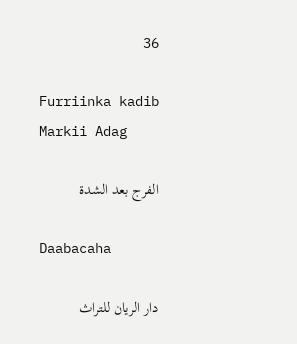36

Furriinka kadib Markii Adag

الفرج بعد الشدة

Daabacaha

دار الريان للتراث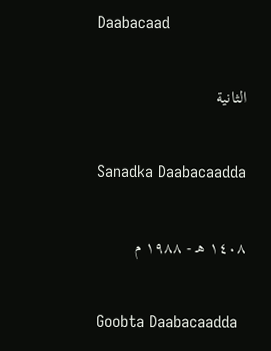Daabacaad

الثانية

Sanadka Daabacaadda

١٤٠٨ هـ - ١٩٨٨ م

Goobta Daabacaadda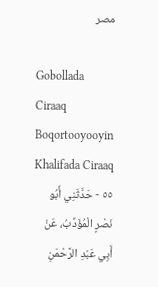مصر

Gobollada
Ciraaq
Boqortooyooyin
Khalifada Ciraaq
٥٥ - حَدَّثَنِي أَبُو نَصْرٍ الْمُؤَدِّبُ، عَنْ أَبِي عَبْدِ الرَّحْمَنِ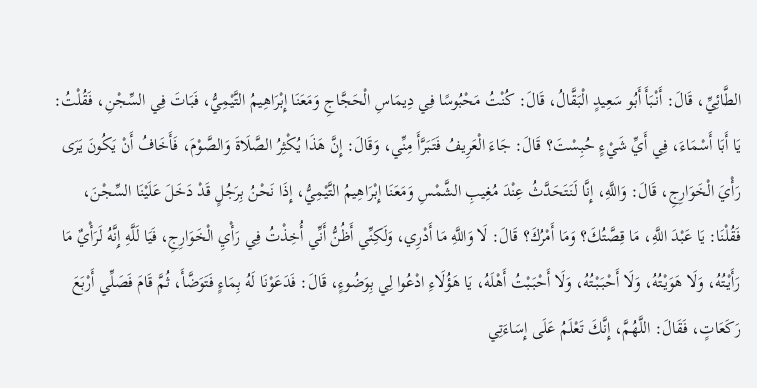الطَّائِيِّ، قَالَ: أَنْبَأَ أَبُو سَعِيدٍ الْبَقَّالُ، قَالَ: كُنْتُ مَحْبُوسًا فِي دِيمَاسِ الْحَجَّاجِ وَمَعَنَا إِبْرَاهِيمُ التَّيْمِيُّ، فَبَاتَ فِي السِّجْنِ، فَقُلْتُ: يَا أَبَا أَسْمَاءَ، فِي أَيِّ شَيْءٍ حُبِسْتَ؟ قَالَ: جَاءَ الْعَرِيفُ فَتَبَرَّأَ مِنِّي، وَقَالَ: إِنَّ هَذَا يُكْثِرُ الصَّلَاةَ وَالصَّوْمَ، فَأَخَافُ أَنْ يَكُونَ يَرَى رَأْيَ الْخَوَارِجِ، قَالَ: وَاللَّهِ، إِنَّا لَنَتَحَدَّثُ عِنْدَ مُغِيبِ الشَّمْسِ وَمَعَنَا إِبْرَاهِيمُ التَّيْمِيُّ، إِذَا نَحْنُ بِرَجُلٍ قَدْ دَخَلَ عَلَيْنَا السِّجْنَ، فَقُلْنَا: يَا عَبْدَ اللَّهِ، مَا قِصَّتُكَ؟ وَمَا أَمْرُكَ؟ قَالَ: لَا وَاللَّهِ مَا أَدْرِي، وَلَكِنِّي أَظُنُّ أَنِّي أُخِذْتُ فِي رَأْيِ الْخَوَارِجِ، فَيَا لَلَّهِ إِنَّهُ لَرَأْيٌ مَا رَأَيْتُهُ، وَلَا هَوَيْتُهُ، وَلَا أَحْبَبْتُهُ، وَلَا أَحْبَبْتُ أَهْلَهُ، يَا هَؤُلَاءِ ادْعُوا لِي بِوَضُوءٍ، قَالَ: فَدَعَوْنَا لَهُ بِمَاءٍ فَتَوَضَّأَ، ثُمَّ قَامَ فَصَلِّي أَرْبَعَ رَكَعَاتٍ، فَقَالَ: اللَّهُمَّ، إِنَّكَ تَعْلَمُ عَلَى إِسَاءَتِي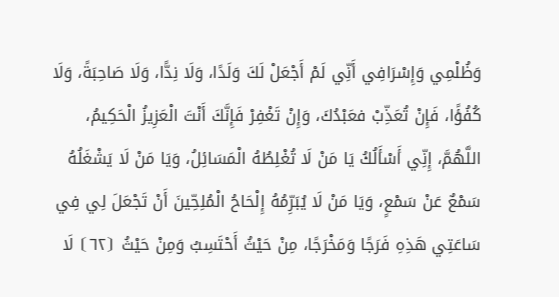وَظُلْمِي وَإِسْرَافِي أَنِّي لَمْ أَجْعَلْ لَكَ وَلَدًا، وَلَا نِدًّا، وَلَا صَاحِبَةً، وَلَا كُفُؤًا، فَإِنْ تُعَذِّبْ فعَبْدُكَ، وَإِنْ تَغْفِرْ فَإِنَّكَ أَنْتَ الْعَزِيزُ الْحَكِيمُ، اللَّهُمَّ، إِنِّي أَسْأَلُكُ يَا مَنْ لَا تُغْلِطُهُ الْمَسَائِلُ، وَيَا مَنْ لَا يَشْغَلُهُ سَمْعٌ عَنْ سَمْعٍ، وَيَا مَنْ لَا يُبَرِّمُهُ إِلْحَاحُ الْمُلِحِّينَ أَنْ تَجْعَلَ لِي فِي سَاعَتِي هَذِهِ فَرَجًا وَمَخْرَجًا، مِنْ حَيْثُ أَحْتَسِبُ وَمِنْ حَيْثُ ⦗٦٢⦘ لَا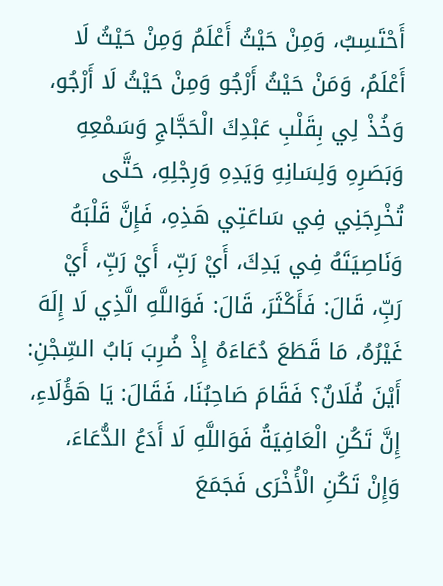أَحْتَسِبُ، وَمِنْ حَيْثُ أَعْلَمُ وَمِنْ حَيْثُ لَا أَعْلَمُ، وَمَنْ حَيْثُ أَرْجُو وَمِنْ حَيْثُ لَا أَرْجُو، وَخُذْ لِي بِقَلْبِ عَبْدِكَ الْحَجَّاجِ وَسَمْعِهِ وَبَصَرِهِ وَلِسَانِهِ وَيَدِهِ وَرِجْلِهِ، حَتَّى تُخْرِجَنِي فِي سَاعَتِي هَذِهِ، فَإِنَّ قَلْبَهُ وَنَاصِيَتَهُ فِي يَدِكَ، أَيْ رَبِّ، أَيْ رَبِّ، أَيْ رَبِّ، قَالَ: فَأَكْثَرَ، قَالَ: فَوَاللَّهِ الَّذِي لَا إِلَهَ غَيْرُهُ، مَا قَطَعَ دُعَاءَهُ إِذْ ضُرِبَ بَابُ السِّجْنِ: أَيْنَ فُلَانٌ؟ فَقَامَ صَاحِبُنَا، فَقَالَ: يَا هَؤُلَاءِ، إِنَّ تَكُنِ الْعَافِيَةُ فَوَاللَّهِ لَا أَدَعُ الدُّعَاءَ، وَإِنْ تَكُنِ الْأُخْرَى فَجَمَعَ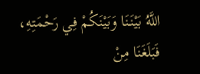اللَّهُ بَيْنَنَا وَبَيْنَكُمْ فِي رَحْمَتِهِ، فَبَلَغَنَا مِنْ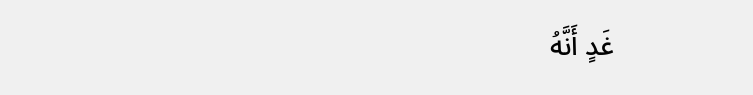غَدٍ أَنَّهُ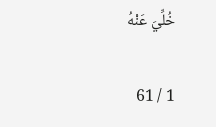خُلِّيَ عَنْهُ

1 / 61